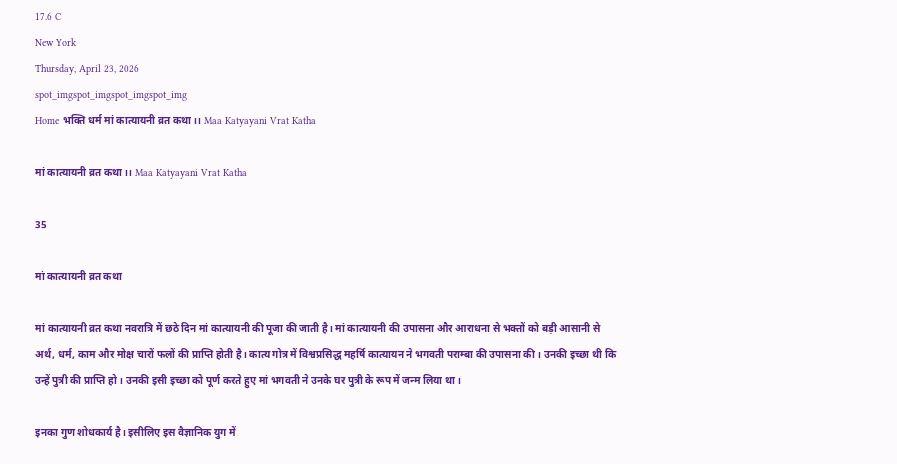17.6 C
New York
Thursday, April 23, 2026
spot_imgspot_imgspot_imgspot_img
Home भक्ति धर्म मां कात्यायनी व्रत कथा।। Maa Katyayani Vrat Katha

मां कात्यायनी व्रत कथा।। Maa Katyayani Vrat Katha

35

मां कात्यायनी व्रत कथा

मां कात्यायनी व्रत कथा नवरात्रि में छठे दिन मां कात्यायनी की पूजा की जाती है। मां कात्यायनी की उपासना और आराधना से भक्तों को बड़ी आसानी से अर्थ, धर्म, काम और मोक्ष चारों फलों की प्राप्ति होती है। कात्य गोत्र में विश्वप्रसिद्ध महर्षि कात्यायन ने भगवती पराम्बा की उपासना की । उनकी इच्छा थी कि उन्हें पुत्री की प्राप्ति हो। उनकी इसी इच्छा को पूर्ण करते हुए मां भगवती ने उनके घर पुत्री के रूप में जन्म लिया था।

इनका गुण शोधकार्य है। इसीलिए इस वैज्ञानिक युग में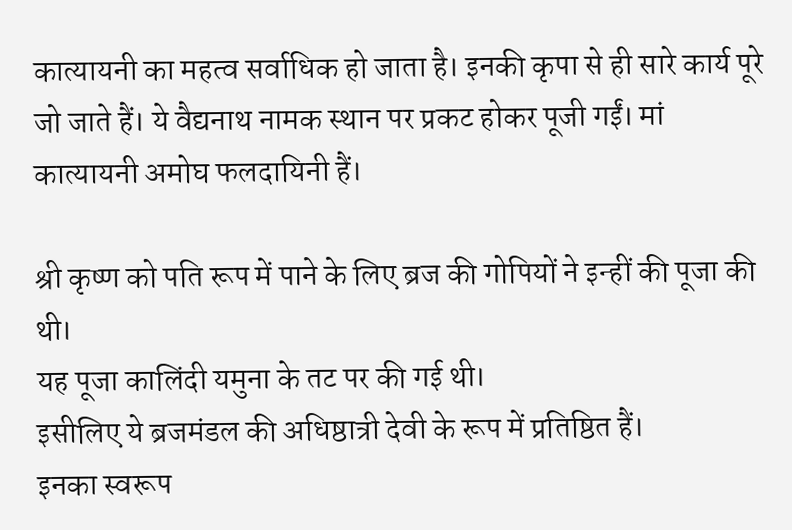कात्यायनी का महत्व सर्वाधिक हो जाता है। इनकी कृपा से ही सारे कार्य पूरे जो जाते हैं। ये वैद्यनाथ नामक स्थान पर प्रकट होकर पूजी गईं। मां कात्यायनी अमोघ फलदायिनी हैं।

श्री कृष्ण को पति रूप में पाने के लिए ब्रज की गोपियों ने इन्हीं की पूजा की थी।
यह पूजा कालिंदी यमुना के तट पर की गई थी।
इसीलिए ये ब्रजमंडल की अधिष्ठात्री देवी के रूप में प्रतिष्ठित हैं।
इनका स्वरूप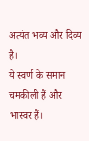अत्यंत भव्य और दिव्य है।
ये स्वर्ण के समान चमकीली हैं और भास्वर हैं।